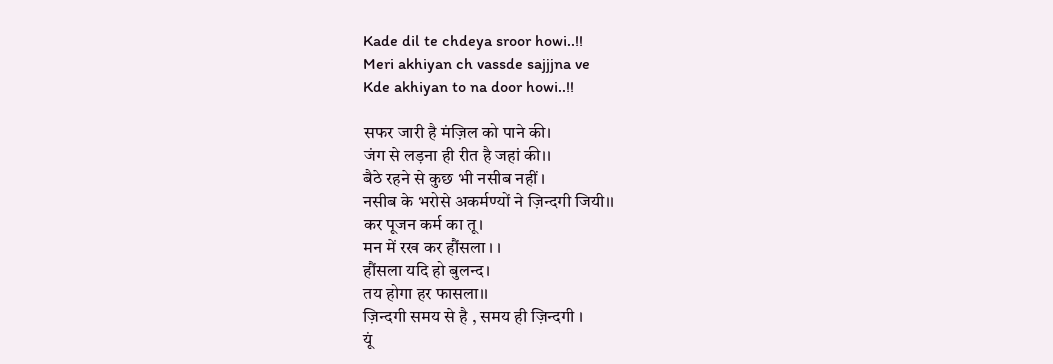Kade dil te chdeya sroor howi..!!
Meri akhiyan ch vassde sajjjna ve
Kde akhiyan to na door howi..!!

सफर जारी है मंज़िल को पाने की।
जंग से लड़ना ही रीत है जहां की।।
बैठे रहने से कुछ भी नसीब नहीं ।
नसीब के भरोसे अकर्मण्यों ने ज़िन्दगी जियी।।
कर पूजन कर्म का तू।
मन में रख कर हौंसला । ।
हौंसला यदि हो बुलन्द।
तय होगा हर फासला।।
ज़िन्दगी समय से है , समय ही ज़िन्दगी ।
यूं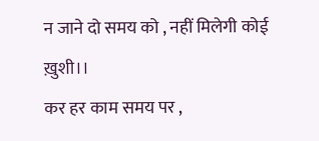न जाने दो समय को , नहीं मिलेगी कोई ख़ुशी।।
कर हर काम समय पर ,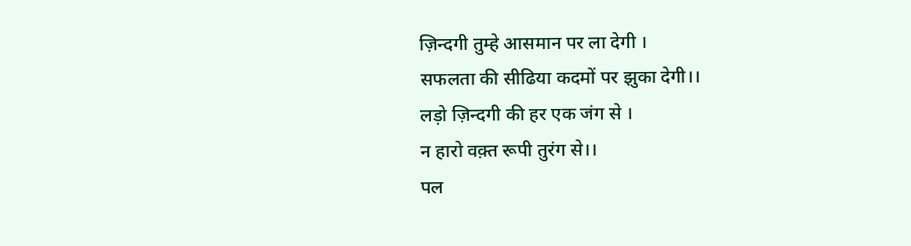ज़िन्दगी तुम्हे आसमान पर ला देगी ।
सफलता की सीढिया कदमों पर झुका देगी।।
लड़ो ज़िन्दगी की हर एक जंग से ।
न हारो वक़्त रूपी तुरंग से।।
पल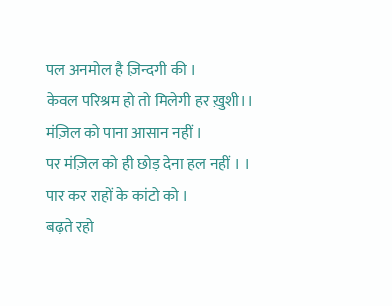पल अनमोल है ज़िन्दगी की ।
केवल परिश्रम हो तो मिलेगी हर ख़ुशी।।
मंज़िल को पाना आसान नहीं ।
पर मंज़िल को ही छोड़ देना हल नहीं । ।
पार कर राहों के कांटो को ।
बढ़ते रहो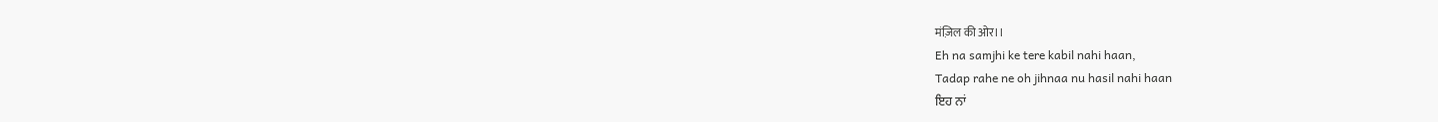मंज़िल की ओर।।
Eh na samjhi ke tere kabil nahi haan,
Tadap rahe ne oh jihnaa nu hasil nahi haan
ਇਹ ਨਾਂ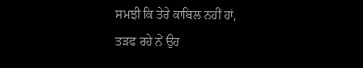ਸਮਝੀ ਕਿ ਤੇਰੇ ਕਾਬਿਲ ਨਹੀਂ ਹਾਂ,
ਤੜਫ ਰਹੇ ਨੇਂ ਉਹ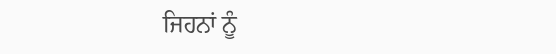ਜਿਹਨਾਂ ਨੂੰ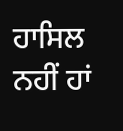ਹਾਸਿਲ ਨਹੀਂ ਹਾਂ